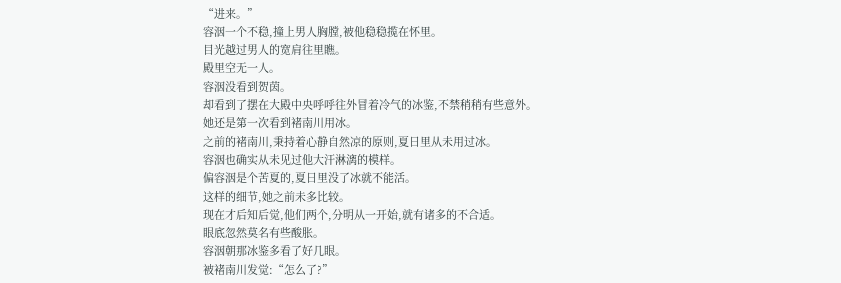“进来。”
容洇一个不稳,撞上男人胸膛,被他稳稳揽在怀里。
目光越过男人的宽肩往里瞧。
殿里空无一人。
容洇没看到贺茵。
却看到了摆在大殿中央呼呼往外冒着冷气的冰鉴,不禁稍稍有些意外。
她还是第一次看到褚南川用冰。
之前的褚南川,秉持着心静自然凉的原则,夏日里从未用过冰。
容洇也确实从未见过他大汗淋漓的模样。
偏容洇是个苦夏的,夏日里没了冰就不能活。
这样的细节,她之前未多比较。
现在才后知后觉,他们两个,分明从一开始,就有诸多的不合适。
眼底忽然莫名有些酸胀。
容洇朝那冰鉴多看了好几眼。
被褚南川发觉:“怎么了?”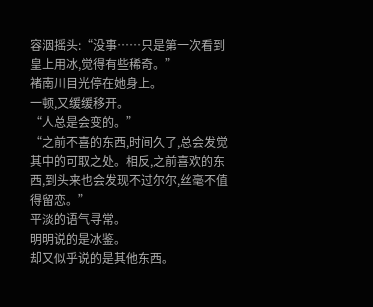容洇摇头:“没事……只是第一次看到皇上用冰,觉得有些稀奇。”
褚南川目光停在她身上。
一顿,又缓缓移开。
“人总是会变的。”
“之前不喜的东西,时间久了,总会发觉其中的可取之处。相反,之前喜欢的东西,到头来也会发现不过尔尔,丝毫不值得留恋。”
平淡的语气寻常。
明明说的是冰鉴。
却又似乎说的是其他东西。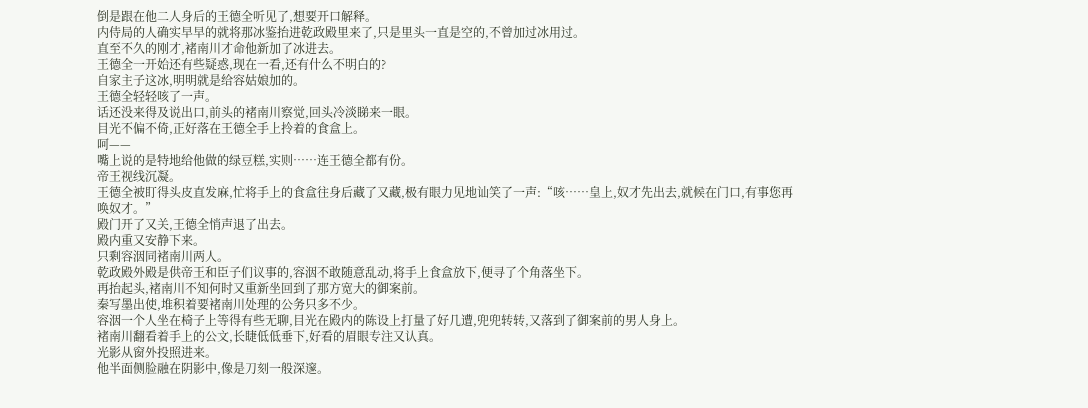倒是跟在他二人身后的王德全听见了,想要开口解释。
内侍局的人确实早早的就将那冰鉴抬进乾政殿里来了,只是里头一直是空的,不曾加过冰用过。
直至不久的刚才,褚南川才命他新加了冰进去。
王德全一开始还有些疑惑,现在一看,还有什么不明白的?
自家主子这冰,明明就是给容姑娘加的。
王德全轻轻咳了一声。
话还没来得及说出口,前头的褚南川察觉,回头冷淡睇来一眼。
目光不偏不倚,正好落在王德全手上拎着的食盒上。
呵——
嘴上说的是特地给他做的绿豆糕,实则……连王德全都有份。
帝王视线沉凝。
王德全被盯得头皮直发麻,忙将手上的食盒往身后藏了又藏,极有眼力见地讪笑了一声:“咳……皇上,奴才先出去,就候在门口,有事您再唤奴才。”
殿门开了又关,王德全悄声退了出去。
殿内重又安静下来。
只剩容洇同褚南川两人。
乾政殿外殿是供帝王和臣子们议事的,容洇不敢随意乱动,将手上食盒放下,便寻了个角落坐下。
再抬起头,褚南川不知何时又重新坐回到了那方宽大的御案前。
秦写墨出使,堆积着要褚南川处理的公务只多不少。
容洇一个人坐在椅子上等得有些无聊,目光在殿内的陈设上打量了好几遭,兜兜转转,又落到了御案前的男人身上。
褚南川翻看着手上的公文,长睫低低垂下,好看的眉眼专注又认真。
光影从窗外投照进来。
他半面侧脸融在阴影中,像是刀刻一般深邃。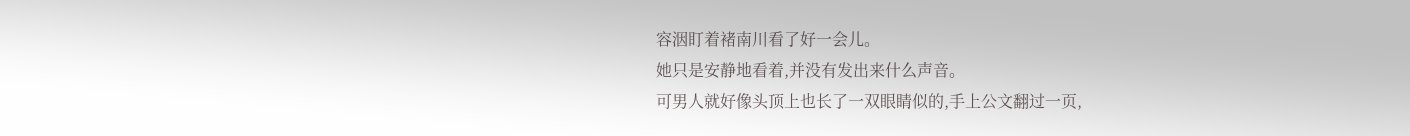容洇盯着褚南川看了好一会儿。
她只是安静地看着,并没有发出来什么声音。
可男人就好像头顶上也长了一双眼睛似的,手上公文翻过一页,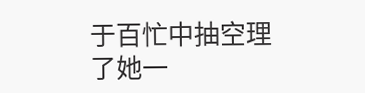于百忙中抽空理了她一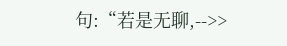句:“若是无聊,-->>